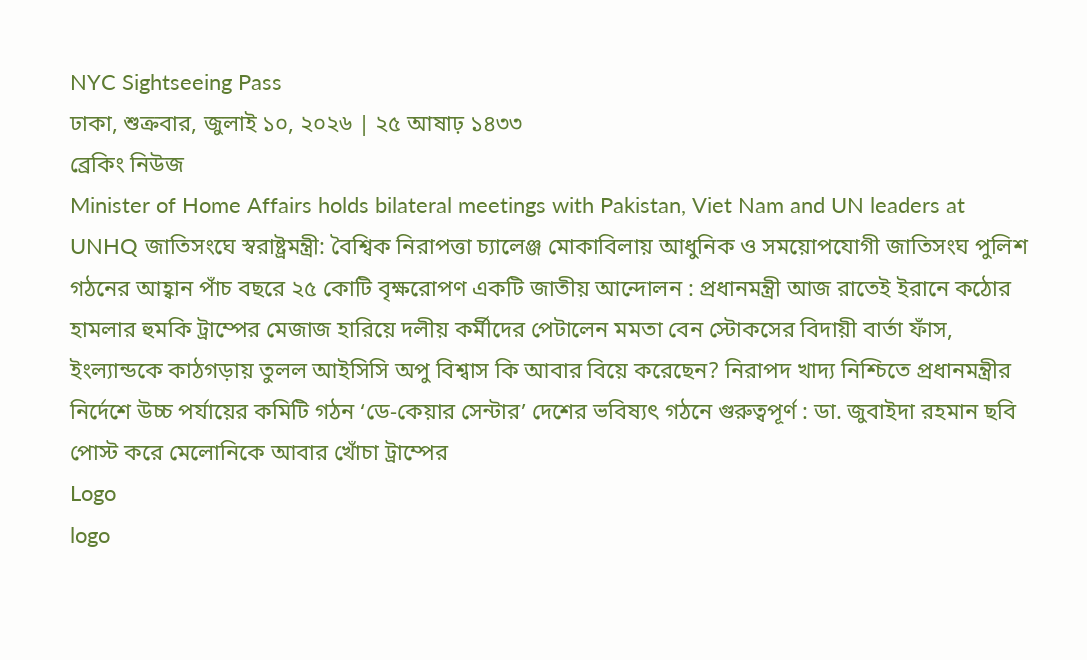NYC Sightseeing Pass
ঢাকা, শুক্রবার, জুলাই ১০, ২০২৬ | ২৫ আষাঢ় ১৪৩৩
ব্রেকিং নিউজ
Minister of Home Affairs holds bilateral meetings with Pakistan, Viet Nam and UN leaders at UNHQ জাতিসংঘে স্বরাষ্ট্রমন্ত্রী: বৈশ্বিক নিরাপত্তা চ্যালেঞ্জ মোকাবিলায় আধুনিক ও সময়োপযোগী জাতিসংঘ পুলিশ গঠনের আহ্বান পাঁচ বছরে ২৫ কোটি বৃক্ষরোপণ একটি জাতীয় আন্দোলন : প্রধানমন্ত্রী আজ রাতেই ইরানে কঠোর হামলার হুমকি ট্রাম্পের মেজাজ হারিয়ে দলীয় কর্মীদের পেটালেন মমতা বেন স্টোকসের বিদায়ী বার্তা ফাঁস, ইংল্যান্ডকে কাঠগড়ায় তুলল আইসিসি অপু বিশ্বাস কি আবার বিয়ে করেছেন? নিরাপদ খাদ্য নিশ্চিতে প্রধানমন্ত্রীর নির্দেশে উচ্চ পর্যায়ের কমিটি গঠন ‘ডে-কেয়ার সেন্টার’ দেশের ভবিষ্যৎ গঠনে গুরুত্বপূর্ণ : ডা. জুবাইদা রহমান ছবি পোস্ট করে মেলোনিকে আবার খোঁচা ট্রাম্পের
Logo
logo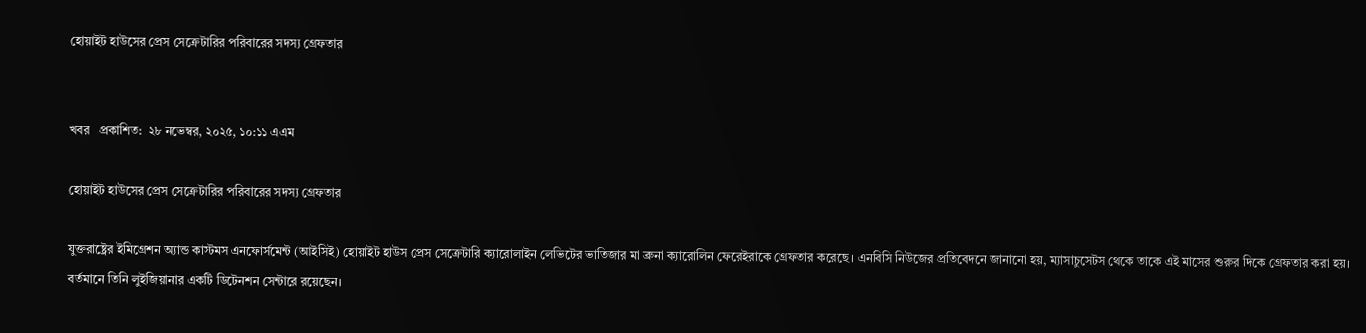হোয়াইট হাউসের প্রেস সেক্রেটারির পরিবারের সদস্য গ্রেফতার


খবর   প্রকাশিত:  ২৮ নভেম্বর, ২০২৫, ১০:১১ এএম

হোয়াইট হাউসের প্রেস সেক্রেটারির পরিবারের সদস্য গ্রেফতার

যুক্তরাষ্ট্রের ইমিগ্রেশন অ্যান্ড কাস্টমস এনফোর্সমেন্ট (আইসিই) হোয়াইট হাউস প্রেস সেক্রেটারি ক্যারোলাইন লেভিটের ভাতিজার মা ব্রুনা ক্যারোলিন ফেরেইরাকে গ্রেফতার করেছে। এনবিসি নিউজের প্রতিবেদনে জানানো হয়, ম্যাসাচুসেটস থেকে তাকে এই মাসের শুরুর দিকে গ্রেফতার করা হয়। বর্তমানে তিনি লুইজিয়ানার একটি ডিটেনশন সেন্টারে রয়েছেন।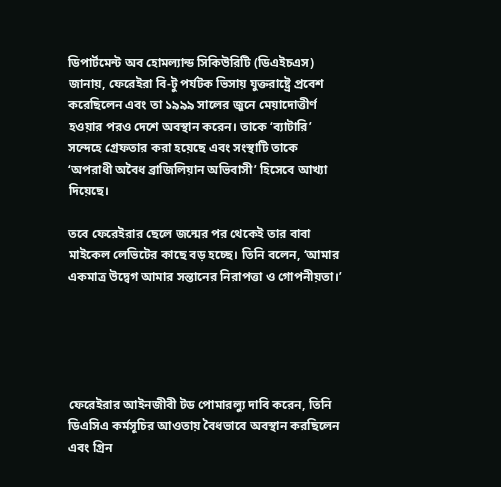ডিপার্টমেন্ট অব হোমল্যান্ড সিকিউরিটি (ডিএইচএস) জানায়, ফেরেইরা বি-টু পর্যটক ভিসায় যুক্তরাষ্ট্রে প্রবেশ করেছিলেন এবং তা ১৯৯৯ সালের জুনে মেয়াদোত্তীর্ণ হওয়ার পরও দেশে অবস্থান করেন। তাকে ‘ব্যাটারি’ সন্দেহে গ্রেফতার করা হয়েছে এবং সংস্থাটি তাকে ‘অপরাধী অবৈধ ব্রাজিলিয়ান অভিবাসী’ হিসেবে আখ্যা দিয়েছে।

তবে ফেরেইরার ছেলে জন্মের পর থেকেই তার বাবা মাইকেল লেভিটের কাছে বড় হচ্ছে। তিনি বলেন, ‘আমার একমাত্র উদ্বেগ আমার সন্তানের নিরাপত্তা ও গোপনীয়তা।’





ফেরেইরার আইনজীবী টড পোমারল্যু দাবি করেন, তিনি ডিএসিএ কর্মসূচির আওতায় বৈধভাবে অবস্থান করছিলেন এবং গ্রিন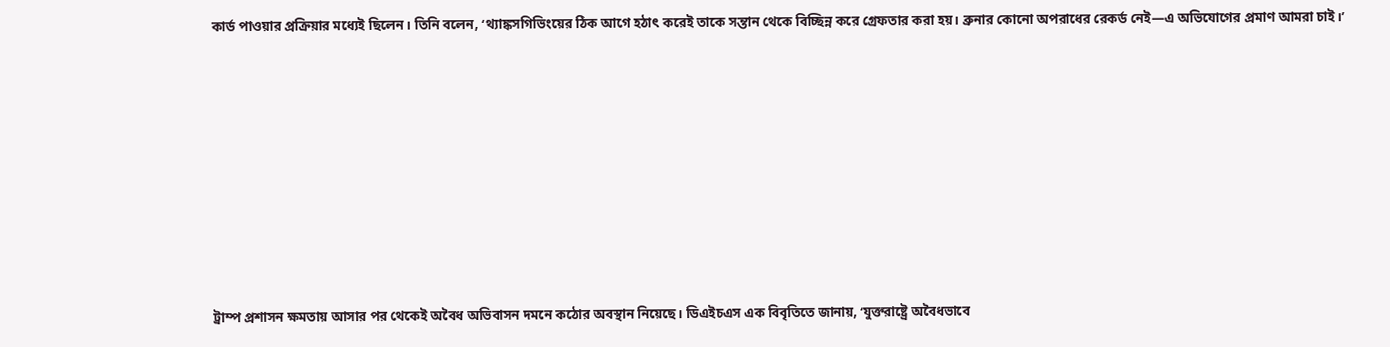কার্ড পাওয়ার প্রক্রিয়ার মধ্যেই ছিলেন। তিনি বলেন, ‘থ্যাঙ্কসগিভিংয়ের ঠিক আগে হঠাৎ করেই তাকে সন্তান থেকে বিচ্ছিন্ন করে গ্রেফতার করা হয়। ব্রুনার কোনো অপরাধের রেকর্ড নেই—এ অভিযোগের প্রমাণ আমরা চাই।’









ট্রাম্প প্রশাসন ক্ষমতায় আসার পর থেকেই অবৈধ অভিবাসন দমনে কঠোর অবস্থান নিয়েছে। ডিএইচএস এক বিবৃতিতে জানায়, ‘যুক্তরাষ্ট্রে অবৈধভাবে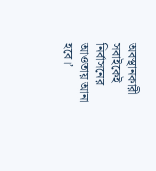অবস্থানকারী সবাইকেই নির্বাসনের আওতায় আনা হবে।’